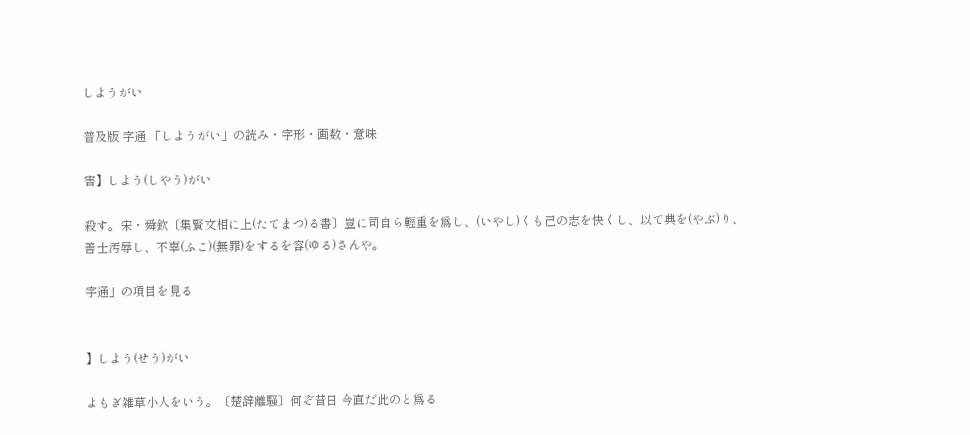しようがい

普及版 字通 「しようがい」の読み・字形・画数・意味

害】しよう(しやう)がい

殺す。宋・舜欽〔集賢文相に上(たてまつ)る書〕豈に司自ら輕重を爲し、(いやし)くも己の志を快くし、以て典を(やぶ)り、善士汚辱し、不辜(ふこ)(無罪)をするを容(ゆる)さんや。

字通」の項目を見る


】しよう(せう)がい

よもぎ雑草小人をいう。〔楚辞離騒〕何ぞ昔日 今直だ此のと爲る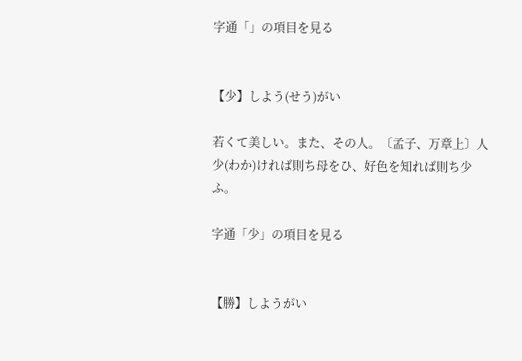字通「」の項目を見る


【少】しよう(せう)がい

若くて美しい。また、その人。〔孟子、万章上〕人少(わか)ければ則ち母をひ、好色を知れば則ち少ふ。

字通「少」の項目を見る


【勝】しようがい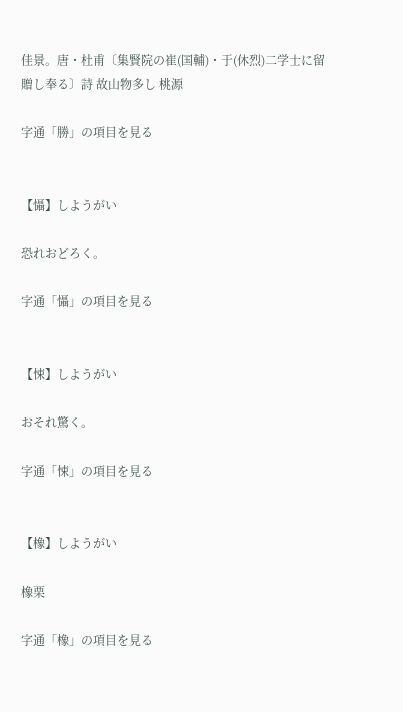佳景。唐・杜甫〔集賢院の崔(国輔)・于(休烈)二学士に留贈し奉る〕詩 故山物多し 桃源

字通「勝」の項目を見る


【懾】しようがい

恐れおどろく。

字通「懾」の項目を見る


【悚】しようがい

おそれ驚く。

字通「悚」の項目を見る


【橡】しようがい

橡栗

字通「橡」の項目を見る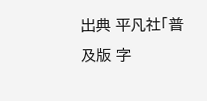出典 平凡社「普及版 字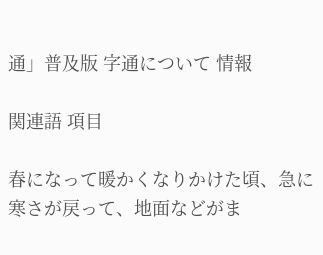通」普及版 字通について 情報

関連語 項目

春になって暖かくなりかけた頃、急に寒さが戻って、地面などがま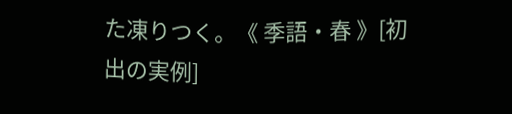た凍りつく。《 季語・春 》[初出の実例]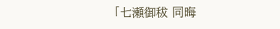「七瀬御秡 同晦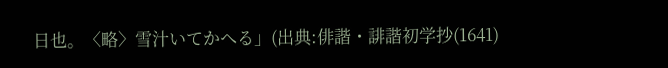日也。〈略〉雪汁いてかへる」(出典:俳諧・誹諧初学抄(1641)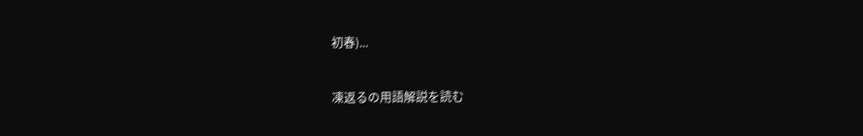初春)...

凍返るの用語解説を読む